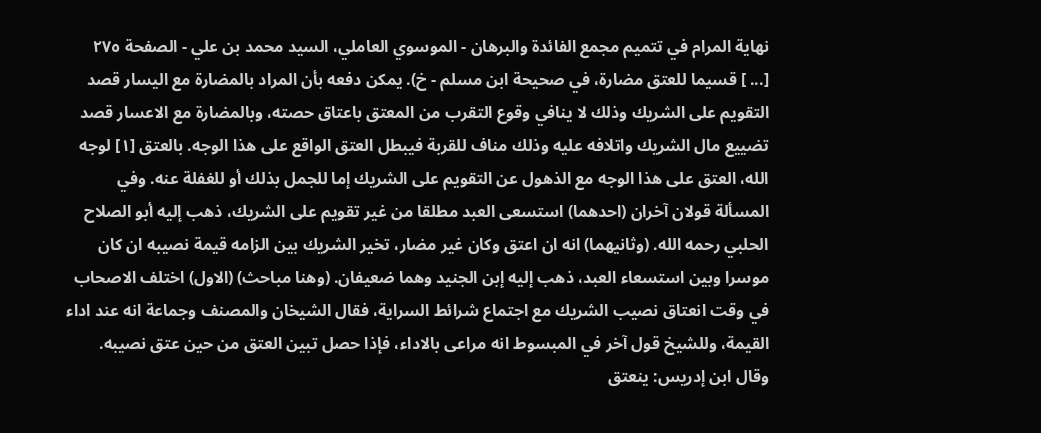نهاية المرام في تتميم مجمع الفائدة والبرهان - الموسوي العاملي، السيد محمد بن علي - الصفحة ٢٧٥
[... ] قسيما للعتق مضارة، في صحيحة ابن مسلم - خ). يمكن دفعه بأن المراد بالمضارة مع اليسار قصد التقويم على الشريك وذلك لا ينافي وقوع التقرب من المعتق باعتاق حصته، وبالمضارة مع الاعسار قصد تضييع مال الشريك واتلافه عليه وذلك مناف للقربة فيبطل العتق الواقع على هذا الوجه. بالعتق [١] لوجه الله، العتق على هذا الوجه مع الذهول عن التقويم على الشريك إما للجمل بذلك أو للغفلة عنه. وفي المسألة قولان آخران (احدهما) استسعى العبد مطلقا من غير تقويم على الشريك، ذهب إليه أبو الصلاح الحلبي رحمه الله. (وثانيهما) انه ان اعتق وكان غير مضار، تخير الشريك بين الزامه قيمة نصيبه ان كان موسرا وبين استسعاء العبد، ذهب إليه إبن الجنيد وهما ضعيفان. (وهنا مباحث) (الاول) اختلف الاصحاب في وقت انعتاق نصيب الشريك مع اجتماع شرائط السراية، فقال الشيخان والمصنف وجماعة انه عند اداء القيمة، وللشيخ قول آخر في المبسوط انه مراعى بالاداء، فإذا حصل تبين العتق من حين عتق نصيبه. وقال ابن إدريس: ينعتق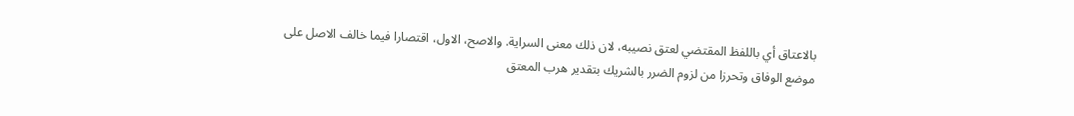بالاعتاق أي باللفظ المقتضي لعتق نصيبه، لان ذلك معنى السراية. والاصح، الاول، اقتصارا فيما خالف الاصل على موضع الوفاق وتحرزا من لزوم الضرر بالشريك بتقدير هرب المعتق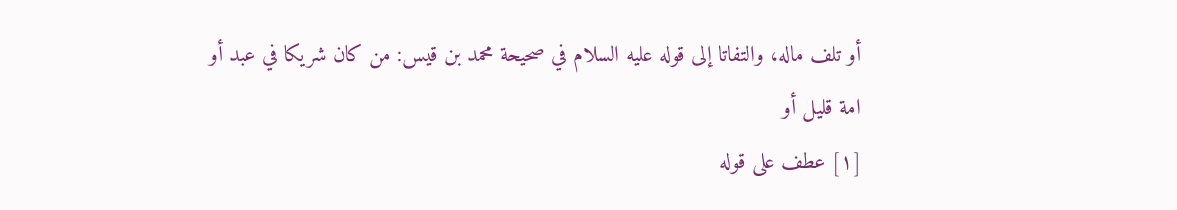أو تلف ماله، والتفاتا إلى قوله عليه السلام في صحيحة محمد بن قيس: من كان شريكا في عبد أو امة قليل أو
[١] عطف على قوله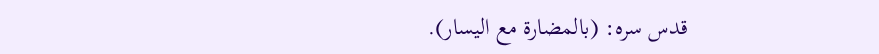قدس سره: (بالمضارة مع اليسار).